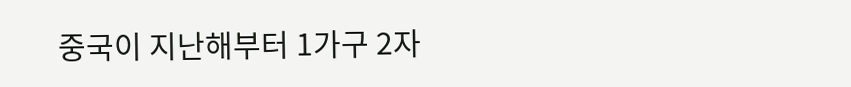중국이 지난해부터 1가구 2자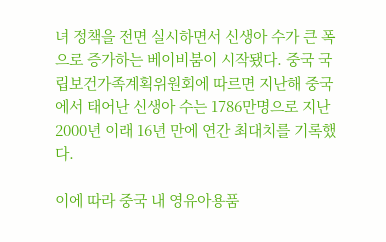녀 정책을 전면 실시하면서 신생아 수가 큰 폭으로 증가하는 베이비붐이 시작됐다. 중국 국립보건가족계획위원회에 따르면 지난해 중국에서 태어난 신생아 수는 1786만명으로 지난 2000년 이래 16년 만에 연간 최대치를 기록했다.

이에 따라 중국 내 영유아용품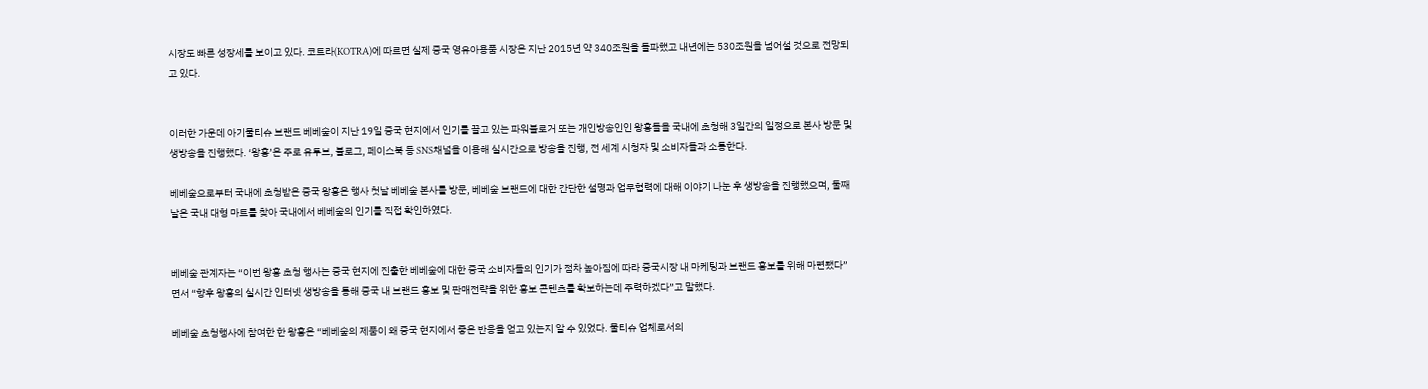시장도 빠른 성장세를 보이고 있다. 코트라(KOTRA)에 따르면 실제 중국 영유아용품 시장은 지난 2015년 약 340조원을 돌파했고 내년에는 530조원을 넘어설 것으로 전망되고 있다.


이러한 가운데 아기물티슈 브랜드 베베숲이 지난 19일 중국 현지에서 인기를 끌고 있는 파워블로거 또는 개인방송인인 왕홍들을 국내에 초청해 3일간의 일정으로 본사 방문 및 생방송을 진행했다. ‘왕홍’은 주로 유투브, 블로그, 페이스북 등 SNS채널을 이용해 실시간으로 방송을 진행, 전 세계 시청자 및 소비자들과 소통한다.

베베숲으로부터 국내에 초청받은 중국 왕홍은 행사 첫날 베베숲 본사를 방문, 베베숲 브랜드에 대한 간단한 설명과 업무협력에 대해 이야기 나눈 후 생방송을 진행했으며, 둘째 날은 국내 대형 마트를 찾아 국내에서 베베숲의 인기를 직접 확인하였다.


베베숲 관계자는 “이번 왕홍 초청 행사는 중국 현지에 진출한 베베숲에 대한 중국 소비자들의 인기가 점차 높아짐에 따라 중국시장 내 마케팅과 브랜드 홍보를 위해 마련됐다”면서 “향후 왕홍의 실시간 인터넷 생방송을 통해 중국 내 브랜드 홍보 및 판매전략을 위한 홍보 콘텐츠를 확보하는데 주력하겠다”고 말했다.

베베숲 초청행사에 참여한 한 왕홍은 “베베숲의 제품이 왜 중국 현지에서 좋은 반응을 얻고 있는지 알 수 있었다. 물티슈 업체로서의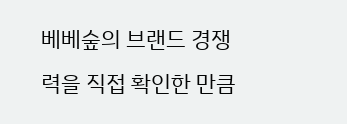베베숲의 브랜드 경쟁력을 직접 확인한 만큼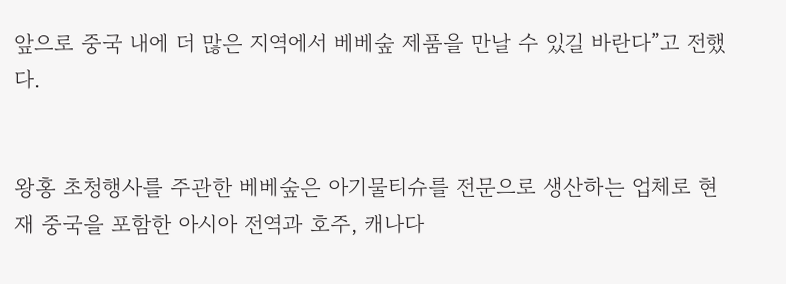앞으로 중국 내에 더 많은 지역에서 베베숲 제품을 만날 수 있길 바란다”고 전했다.


왕홍 초청행사를 주관한 베베숲은 아기물티슈를 전문으로 생산하는 업체로 현재 중국을 포함한 아시아 전역과 호주, 캐나다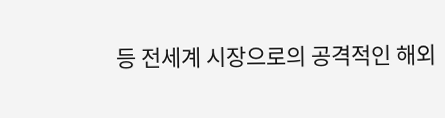등 전세계 시장으로의 공격적인 해외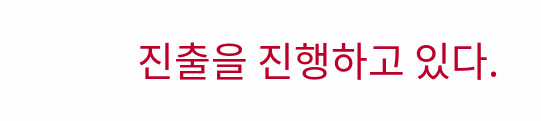진출을 진행하고 있다.